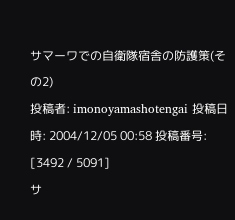サマーワでの自衛隊宿舎の防護策(その2)
投稿者: imonoyamashotengai 投稿日時: 2004/12/05 00:58 投稿番号: [3492 / 5091]
サ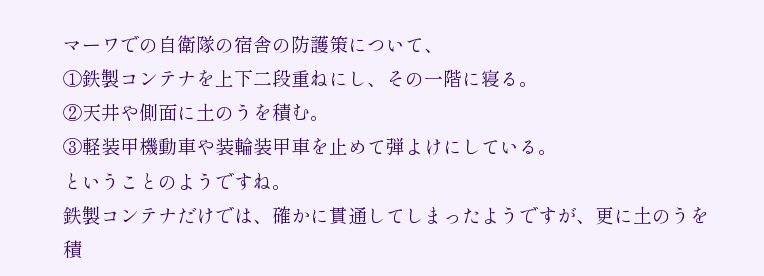マーワでの自衛隊の宿舎の防護策について、
①鉄製コンテナを上下二段重ねにし、その一階に寝る。
②天井や側面に土のうを積む。
③軽装甲機動車や装輪装甲車を止めて弾よけにしている。
ということのようですね。
鉄製コンテナだけでは、確かに貫通してしまったようですが、更に土のうを
積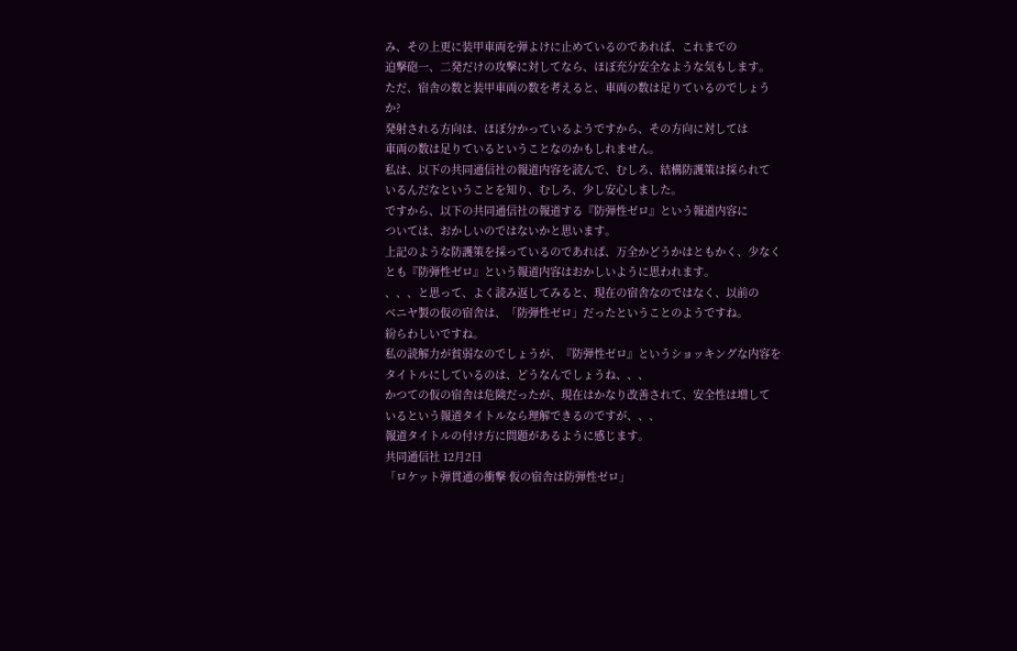み、その上更に装甲車両を弾よけに止めているのであれば、これまでの
迫撃砲一、二発だけの攻撃に対してなら、ほぼ充分安全なような気もします。
ただ、宿舎の数と装甲車両の数を考えると、車両の数は足りているのでしょう
か?
発射される方向は、ほぼ分かっているようですから、その方向に対しては
車両の数は足りているということなのかもしれません。
私は、以下の共同通信社の報道内容を読んで、むしろ、結構防護策は採られて
いるんだなということを知り、むしろ、少し安心しました。
ですから、以下の共同通信社の報道する『防弾性ゼロ』という報道内容に
ついては、おかしいのではないかと思います。
上記のような防護策を採っているのであれば、万全かどうかはともかく、少なく
とも『防弾性ゼロ』という報道内容はおかしいように思われます。
、、、と思って、よく読み返してみると、現在の宿舎なのではなく、以前の
ベニヤ製の仮の宿舎は、「防弾性ゼロ」だったということのようですね。
紛らわしいですね。
私の読解力が貧弱なのでしょうが、『防弾性ゼロ』というショッキングな内容を
タイトルにしているのは、どうなんでしょうね、、、
かつての仮の宿舎は危険だったが、現在はかなり改善されて、安全性は増して
いるという報道タイトルなら理解できるのですが、、、
報道タイトルの付け方に問題があるように感じます。
共同通信社 12月2日
「ロケット弾貫通の衝撃 仮の宿舎は防弾性ゼロ」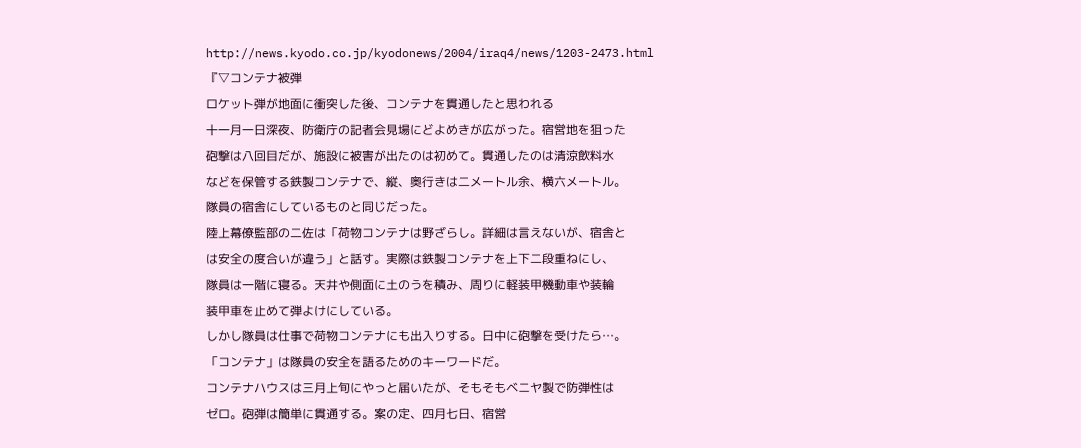http://news.kyodo.co.jp/kyodonews/2004/iraq4/news/1203-2473.html
『▽コンテナ被弾
ロケット弾が地面に衝突した後、コンテナを貫通したと思われる
十一月一日深夜、防衛庁の記者会見場にどよめきが広がった。宿営地を狙った
砲撃は八回目だが、施設に被害が出たのは初めて。貫通したのは清涼飲料水
などを保管する鉄製コンテナで、縦、奥行きは二メートル余、横六メートル。
隊員の宿舎にしているものと同じだった。
陸上幕僚監部の二佐は「荷物コンテナは野ざらし。詳細は言えないが、宿舎と
は安全の度合いが違う」と話す。実際は鉄製コンテナを上下二段重ねにし、
隊員は一階に寝る。天井や側面に土のうを積み、周りに軽装甲機動車や装輪
装甲車を止めて弾よけにしている。
しかし隊員は仕事で荷物コンテナにも出入りする。日中に砲撃を受けたら…。
「コンテナ」は隊員の安全を語るためのキーワードだ。
コンテナハウスは三月上旬にやっと届いたが、そもそもベニヤ製で防弾性は
ゼロ。砲弾は簡単に貫通する。案の定、四月七日、宿営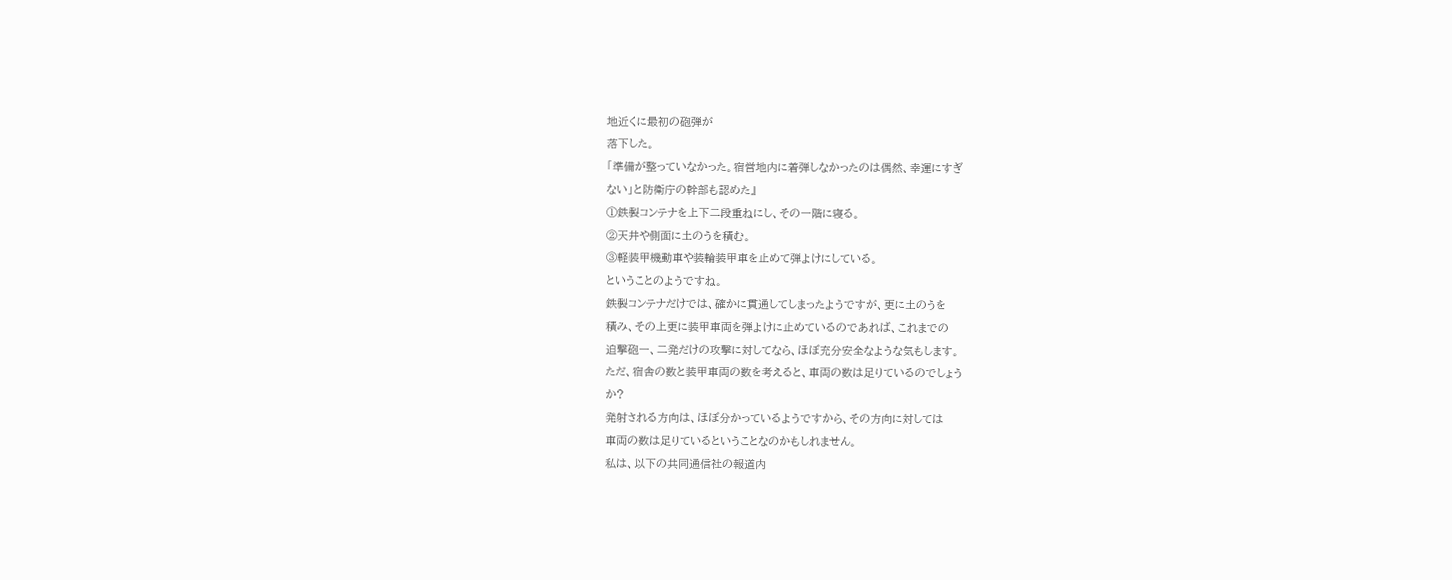地近くに最初の砲弾が
落下した。
「準備が整っていなかった。宿営地内に着弾しなかったのは偶然、幸運にすぎ
ない」と防衛庁の幹部も認めた』
①鉄製コンテナを上下二段重ねにし、その一階に寝る。
②天井や側面に土のうを積む。
③軽装甲機動車や装輪装甲車を止めて弾よけにしている。
ということのようですね。
鉄製コンテナだけでは、確かに貫通してしまったようですが、更に土のうを
積み、その上更に装甲車両を弾よけに止めているのであれば、これまでの
迫撃砲一、二発だけの攻撃に対してなら、ほぼ充分安全なような気もします。
ただ、宿舎の数と装甲車両の数を考えると、車両の数は足りているのでしょう
か?
発射される方向は、ほぼ分かっているようですから、その方向に対しては
車両の数は足りているということなのかもしれません。
私は、以下の共同通信社の報道内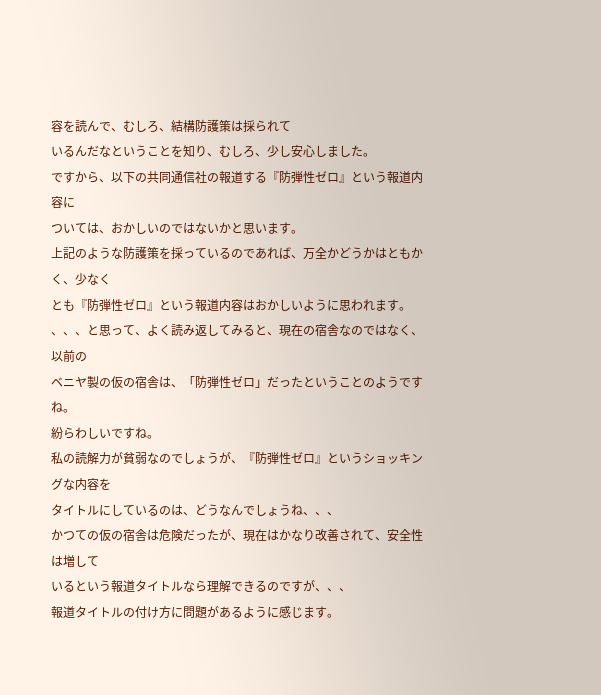容を読んで、むしろ、結構防護策は採られて
いるんだなということを知り、むしろ、少し安心しました。
ですから、以下の共同通信社の報道する『防弾性ゼロ』という報道内容に
ついては、おかしいのではないかと思います。
上記のような防護策を採っているのであれば、万全かどうかはともかく、少なく
とも『防弾性ゼロ』という報道内容はおかしいように思われます。
、、、と思って、よく読み返してみると、現在の宿舎なのではなく、以前の
ベニヤ製の仮の宿舎は、「防弾性ゼロ」だったということのようですね。
紛らわしいですね。
私の読解力が貧弱なのでしょうが、『防弾性ゼロ』というショッキングな内容を
タイトルにしているのは、どうなんでしょうね、、、
かつての仮の宿舎は危険だったが、現在はかなり改善されて、安全性は増して
いるという報道タイトルなら理解できるのですが、、、
報道タイトルの付け方に問題があるように感じます。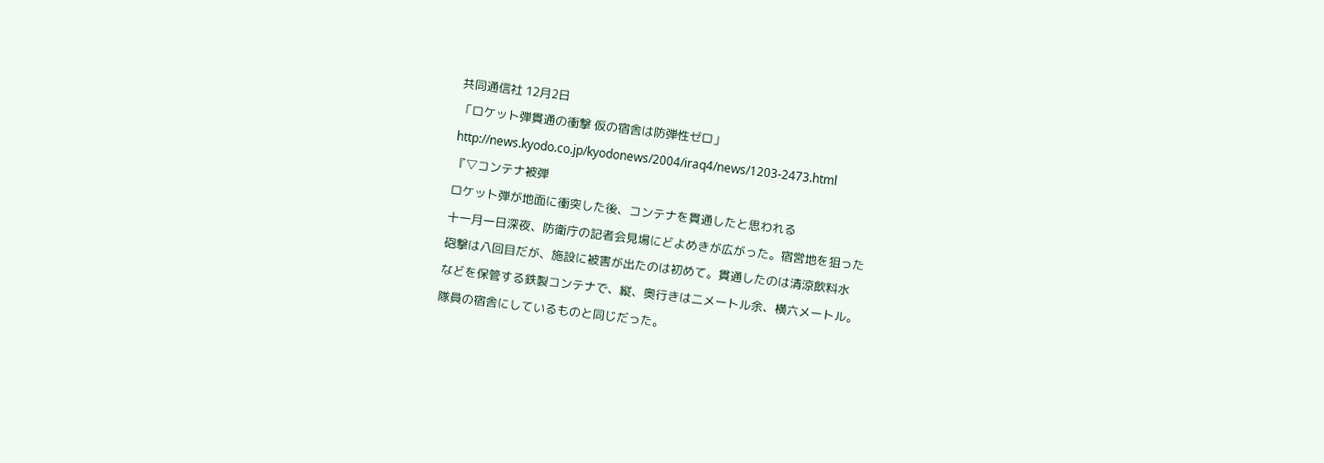共同通信社 12月2日
「ロケット弾貫通の衝撃 仮の宿舎は防弾性ゼロ」
http://news.kyodo.co.jp/kyodonews/2004/iraq4/news/1203-2473.html
『▽コンテナ被弾
ロケット弾が地面に衝突した後、コンテナを貫通したと思われる
十一月一日深夜、防衛庁の記者会見場にどよめきが広がった。宿営地を狙った
砲撃は八回目だが、施設に被害が出たのは初めて。貫通したのは清涼飲料水
などを保管する鉄製コンテナで、縦、奥行きは二メートル余、横六メートル。
隊員の宿舎にしているものと同じだった。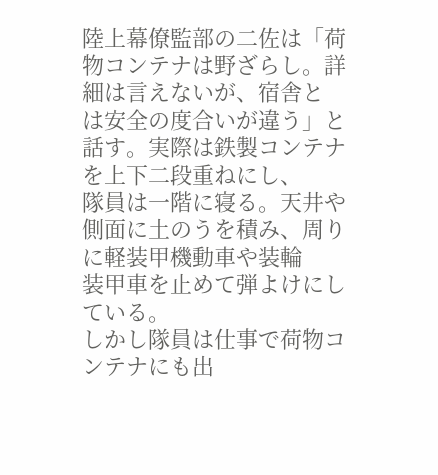陸上幕僚監部の二佐は「荷物コンテナは野ざらし。詳細は言えないが、宿舎と
は安全の度合いが違う」と話す。実際は鉄製コンテナを上下二段重ねにし、
隊員は一階に寝る。天井や側面に土のうを積み、周りに軽装甲機動車や装輪
装甲車を止めて弾よけにしている。
しかし隊員は仕事で荷物コンテナにも出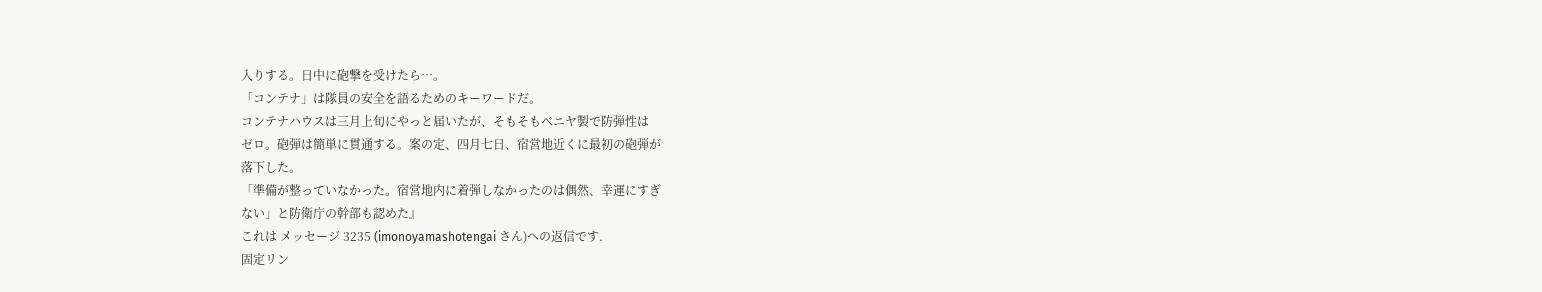入りする。日中に砲撃を受けたら…。
「コンテナ」は隊員の安全を語るためのキーワードだ。
コンテナハウスは三月上旬にやっと届いたが、そもそもベニヤ製で防弾性は
ゼロ。砲弾は簡単に貫通する。案の定、四月七日、宿営地近くに最初の砲弾が
落下した。
「準備が整っていなかった。宿営地内に着弾しなかったのは偶然、幸運にすぎ
ない」と防衛庁の幹部も認めた』
これは メッセージ 3235 (imonoyamashotengai さん)への返信です.
固定リン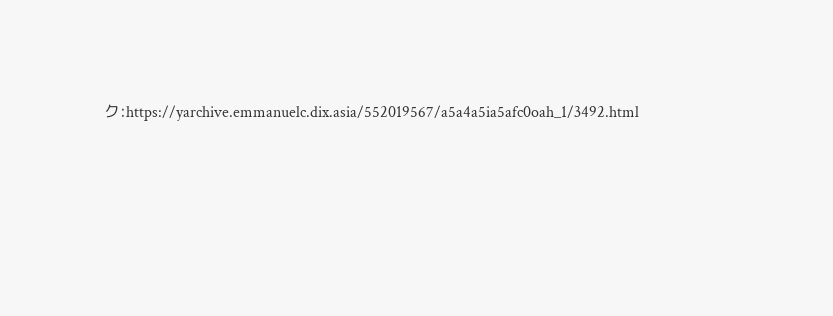ク:https://yarchive.emmanuelc.dix.asia/552019567/a5a4a5ia5afc0oah_1/3492.html